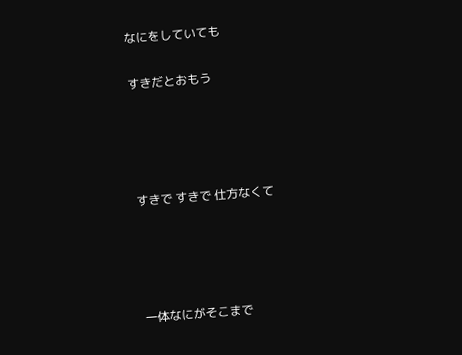なにをしていても

すきだとおもう




すきで すきで 仕方なくて




一体なにがそこまで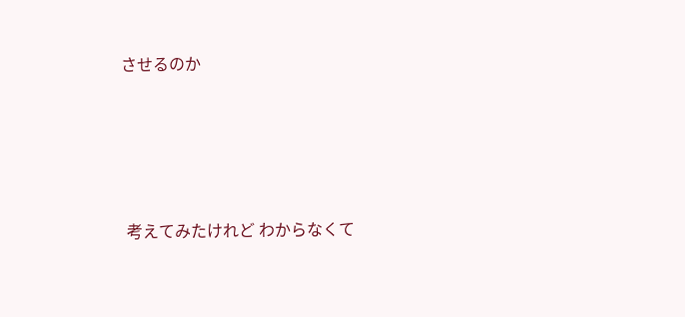させるのか




 考えてみたけれど わからなくて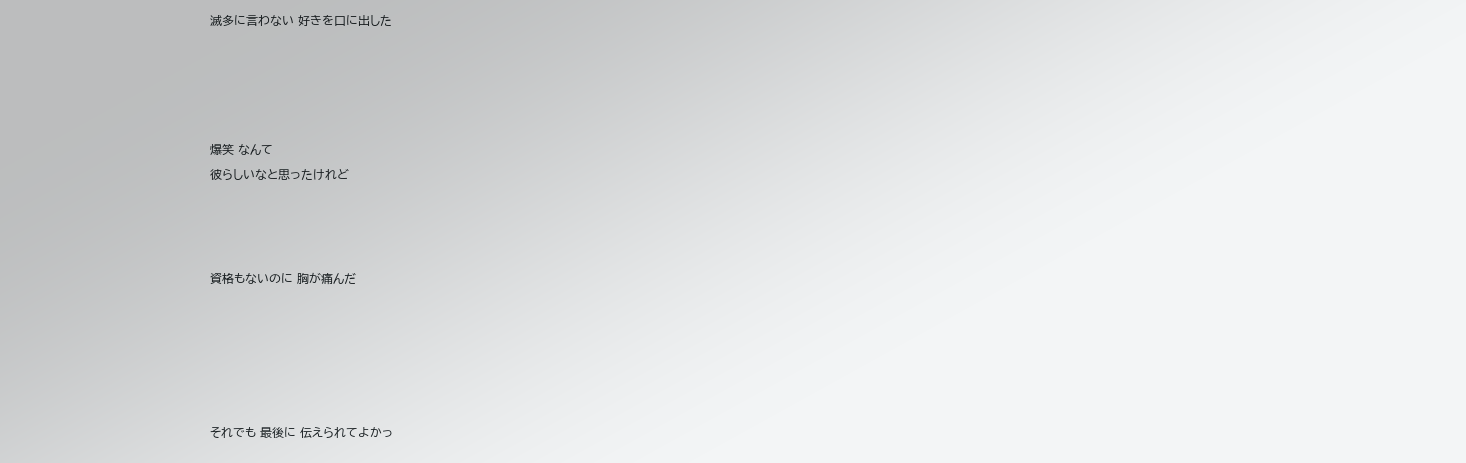滅多に言わない 好きを口に出した




爆笑 なんて
彼らしいなと思ったけれど



資格もないのに 胸が痛んだ





それでも 最後に 伝えられてよかっ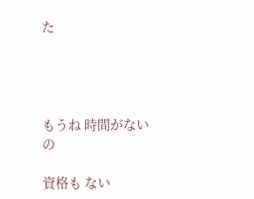た




もうね 時間がないの

資格も ない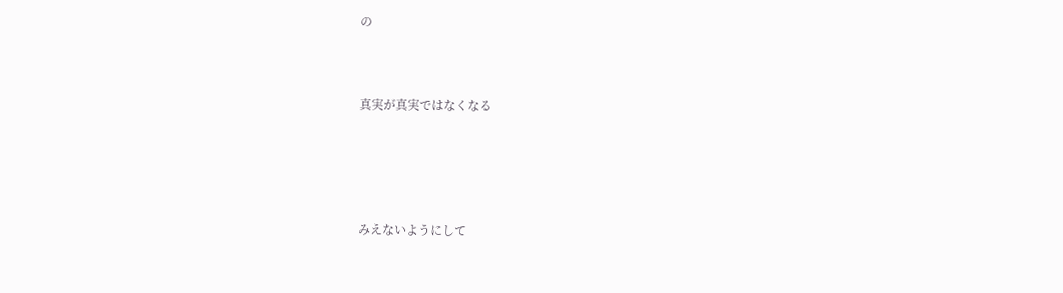の



真実が真実ではなくなる





みえないようにして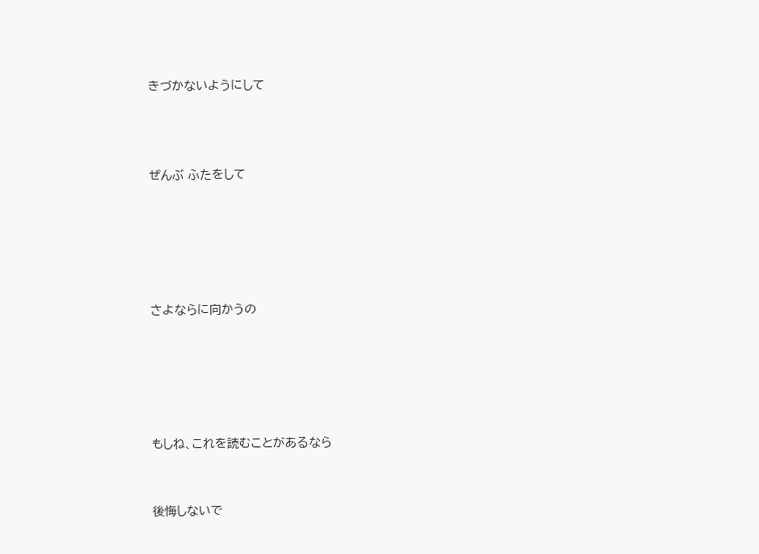きづかないようにして



ぜんぶ ふたをして





さよならに向かうの





もしね、これを読むことがあるなら


後悔しないで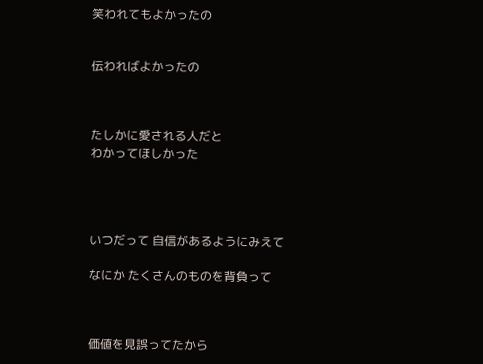笑われてもよかったの


伝わればよかったの



たしかに愛される人だと
わかってほしかった




いつだって 自信があるようにみえて

なにか たくさんのものを背負って



価値を見誤ってたから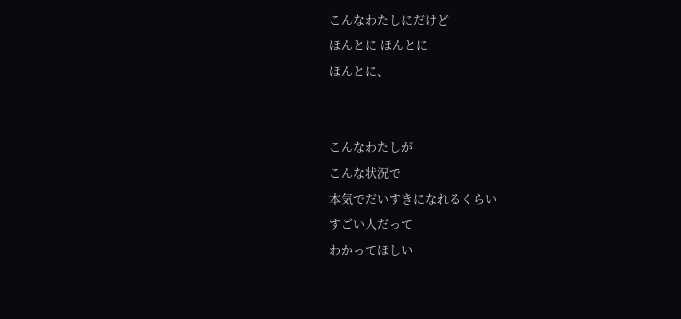こんなわたしにだけど
ほんとに ほんとに
ほんとに、


こんなわたしが
こんな状況で
本気でだいすきになれるくらい
すごい人だって
わかってほしい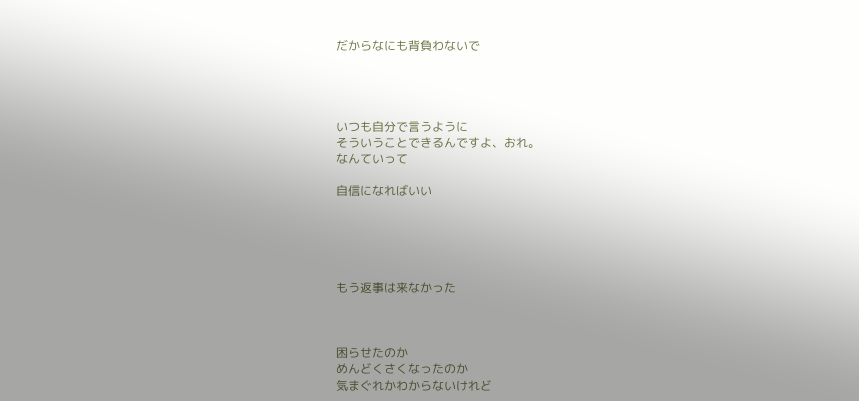だからなにも背負わないで




いつも自分で言うように
そういうことできるんですよ、おれ。
なんていって

自信になればいい





もう返事は来なかった



困らせたのか
めんどくさくなったのか
気まぐれかわからないけれど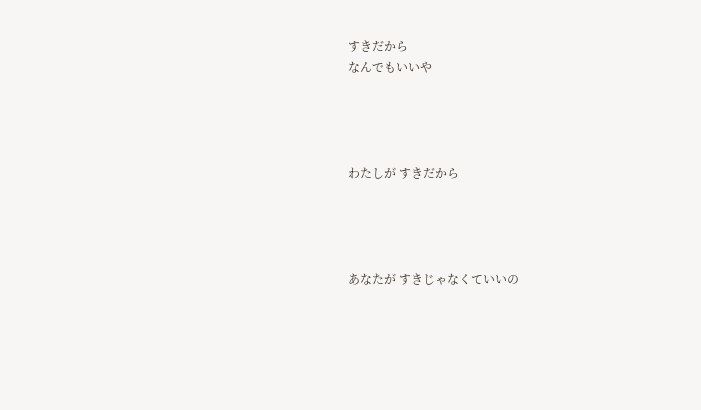すきだから
なんでもいいや




わたしが すきだから




あなたが すきじゃなくていいの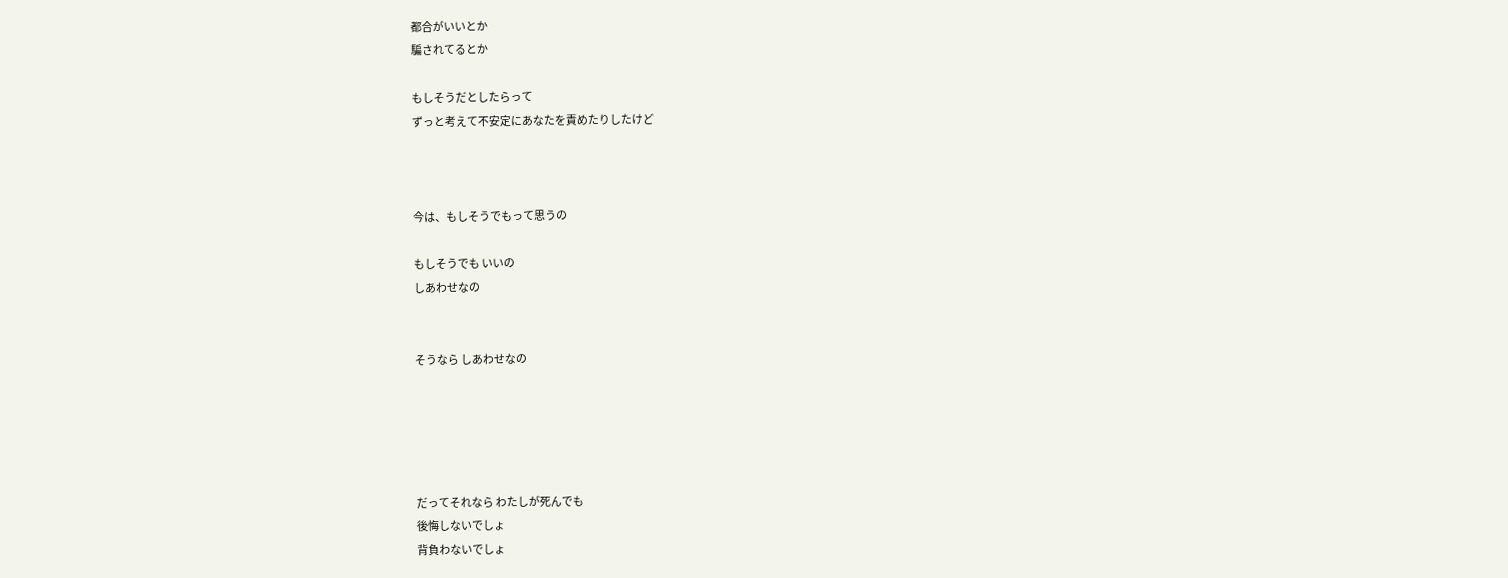都合がいいとか
騙されてるとか

もしそうだとしたらって
ずっと考えて不安定にあなたを責めたりしたけど



今は、もしそうでもって思うの

もしそうでも いいの
しあわせなの


そうなら しあわせなの





だってそれなら わたしが死んでも
後悔しないでしょ
背負わないでしょ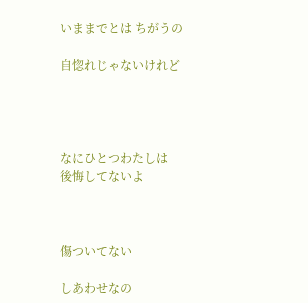いままでとは ちがうの

自惚れじゃないけれど




なにひとつわたしは
後悔してないよ



傷ついてない

しあわせなの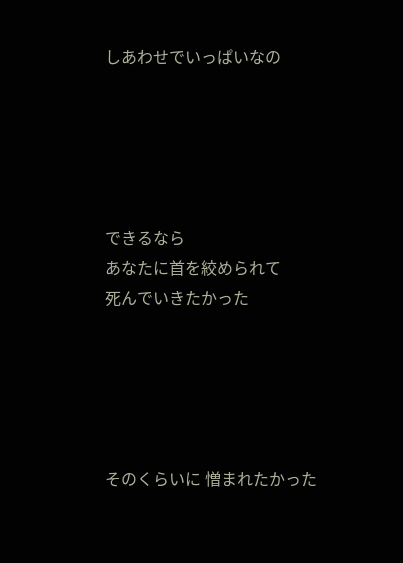しあわせでいっぱいなの





できるなら
あなたに首を絞められて
死んでいきたかった





そのくらいに 憎まれたかった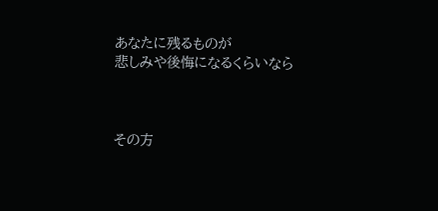あなたに残るものが
悲しみや後悔になるくらいなら



その方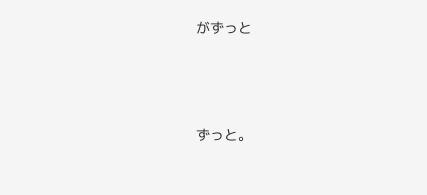がずっと




ずっと。